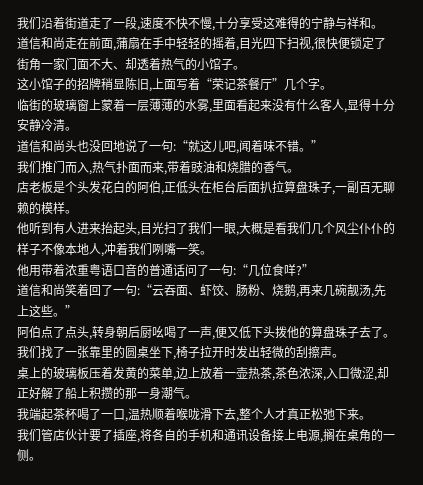我们沿着街道走了一段,速度不快不慢,十分享受这难得的宁静与祥和。
道信和尚走在前面,蒲扇在手中轻轻的摇着,目光四下扫视,很快便锁定了街角一家门面不大、却透着热气的小馆子。
这小馆子的招牌稍显陈旧,上面写着“荣记茶餐厅”几个字。
临街的玻璃窗上蒙着一层薄薄的水雾,里面看起来没有什么客人,显得十分安静冷清。
道信和尚头也没回地说了一句:“就这儿吧,闻着味不错。”
我们推门而入,热气扑面而来,带着豉油和烧腊的香气。
店老板是个头发花白的阿伯,正低头在柜台后面扒拉算盘珠子,一副百无聊赖的模样。
他听到有人进来抬起头,目光扫了我们一眼,大概是看我们几个风尘仆仆的样子不像本地人,冲着我们咧嘴一笑。
他用带着浓重粤语口音的普通话问了一句:“几位食咩?”
道信和尚笑着回了一句:“云吞面、虾饺、肠粉、烧鹅,再来几碗靓汤,先上这些。”
阿伯点了点头,转身朝后厨吆喝了一声,便又低下头拨他的算盘珠子去了。
我们找了一张靠里的圆桌坐下,椅子拉开时发出轻微的刮擦声。
桌上的玻璃板压着发黄的菜单,边上放着一壶热茶,茶色浓深,入口微涩,却正好解了船上积攒的那一身潮气。
我端起茶杯喝了一口,温热顺着喉咙滑下去,整个人才真正松弛下来。
我们管店伙计要了插座,将各自的手机和通讯设备接上电源,搁在桌角的一侧。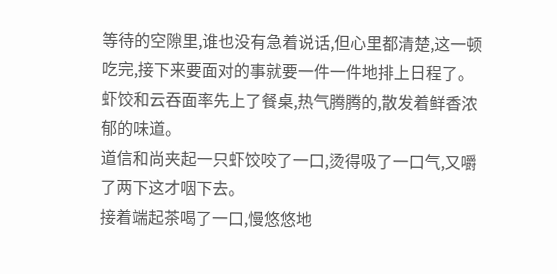等待的空隙里,谁也没有急着说话,但心里都清楚,这一顿吃完,接下来要面对的事就要一件一件地排上日程了。
虾饺和云吞面率先上了餐桌,热气腾腾的,散发着鲜香浓郁的味道。
道信和尚夹起一只虾饺咬了一口,烫得吸了一口气,又嚼了两下这才咽下去。
接着端起茶喝了一口,慢悠悠地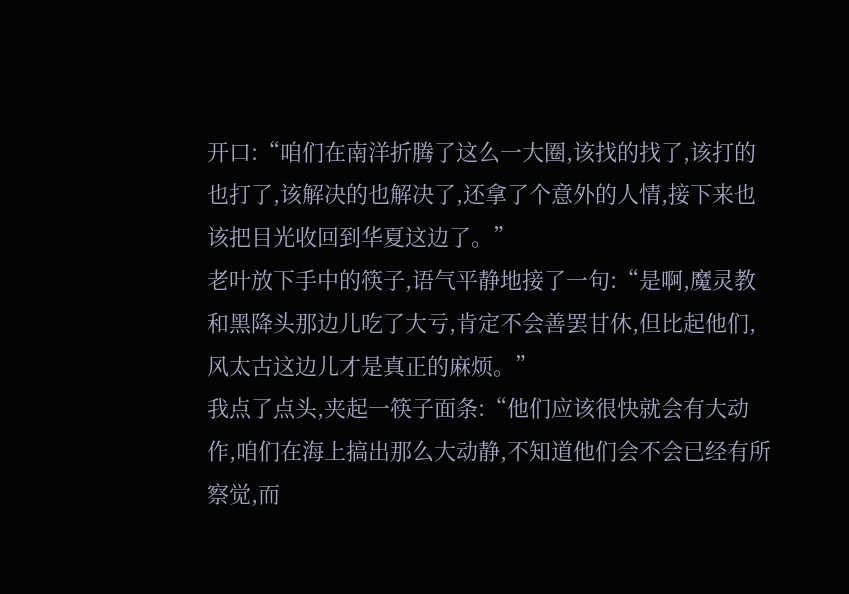开口:“咱们在南洋折腾了这么一大圈,该找的找了,该打的也打了,该解决的也解决了,还拿了个意外的人情,接下来也该把目光收回到华夏这边了。”
老叶放下手中的筷子,语气平静地接了一句:“是啊,魔灵教和黑降头那边儿吃了大亏,肯定不会善罢甘休,但比起他们,风太古这边儿才是真正的麻烦。”
我点了点头,夹起一筷子面条:“他们应该很快就会有大动作,咱们在海上搞出那么大动静,不知道他们会不会已经有所察觉,而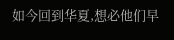如今回到华夏,想必他们早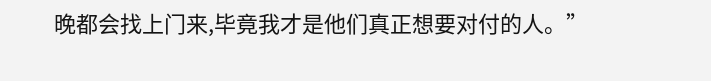晚都会找上门来,毕竟我才是他们真正想要对付的人。”